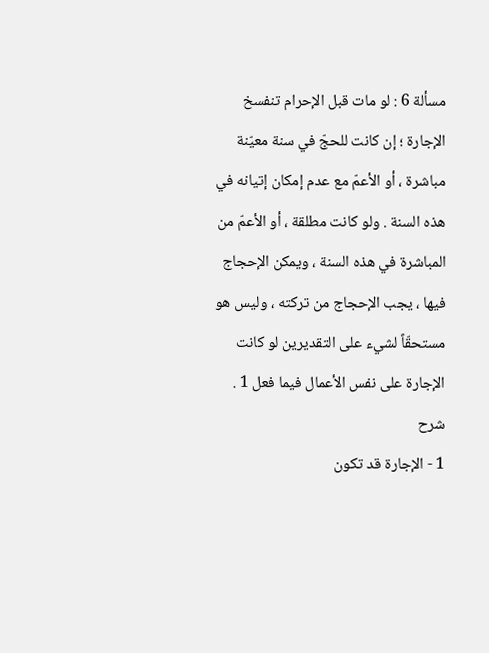مسألة 6 : لو مات قبل الإحرام تنفسخ الإجارة ؛ إن كانت للحجّ في سنة معيّنة مباشرة ، أو الأعمّ مع عدم إمكان إتيانه في هذه السنة . ولو كانت مطلقة ، أو الأعمّ من المباشرة في هذه السنة ، ويمكن الإحجاج فيها ، يجب الإحجاج من تركته ، وليس هو مستحقّاً لشيء على التقديرين لو كانت الإجارة على نفس الأعمال فيما فعل 1 .
شرح
1 - الإجارة قد تكون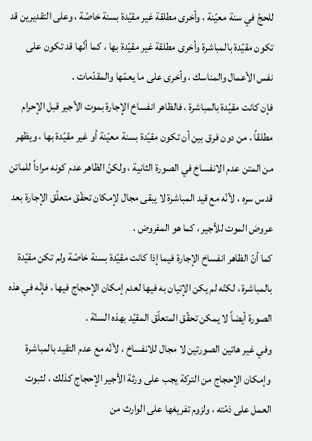للحجّ في سنة معيّنة ، وأخرى مطلقة غير مقيّدة بسنة خاصّة ، وعلى التقديرين قد تكون مقيّدة بالمباشرة وأخرى مطلقة غير مقيّدة بها ، كما أنّها قد تكون على نفس الأعمال والمناسك ، وأخرى على ما يعمّها والمقدّمات .
فإن كانت مقيّدة بالمباشرة ، فالظاهر انفساخ الإجارة بموت الأجير قبل الإحرام مطلقاً ، من دون فرق بين أن تكون مقيّدة بسنة معيّنة أو غير مقيّدة بها ، ويظهر من المتن عدم الانفساخ في الصورة الثانية ، ولكنّ الظاهر عدم كونه مراداً للماتن قدس سره ، لأنّه مع قيد المباشرة لا يبقى مجال لإمكان تحقّق متعلّق الإجارة بعد عروض الموت للأجير ، كما هو المفروض .
كما أنّ الظاهر انفساخ الإجارة فيما إذا كانت مقيّدة بسنة خاصّة ولم تكن مقيّدة بالمباشرة ، لكنّه لم يكن الإتيان به فيها لعدم إمكان الإحجاج فيها ، فإنّه في هذه الصورة أيضاً لا يمكن تحقّق المتعلّق المقيّد بهذه السنّة .
وفي غير هاتين الصورتين لا مجال للانفساخ ، لأنّه مع عدم التقيد بالمباشرة وإمكان الإحجاج من التركة يجب على ورثة الأجير الإحجاج كذلك ، لثبوت العمل على ذمّته ، ولزوم تفريغها على الوارث من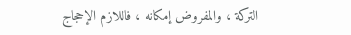التركة ، والمفروض إمكانه ، فاللازم الإحجاج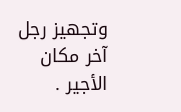وتجهيز رجل آخر مكان الأجير .